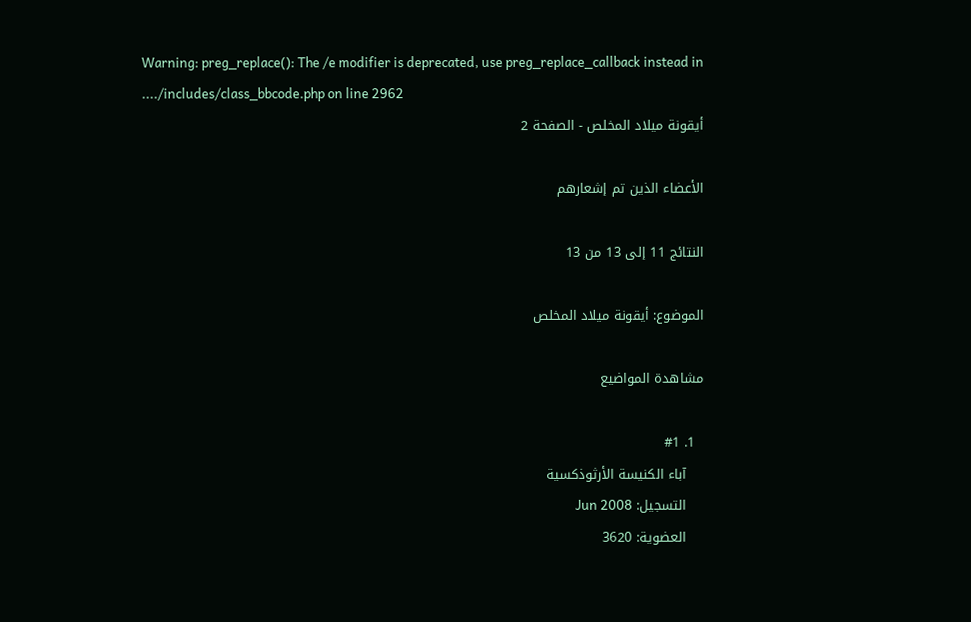Warning: preg_replace(): The /e modifier is deprecated, use preg_replace_callback instead in ..../includes/class_bbcode.php on line 2962
أيقونة ميلاد المخلص - الصفحة 2

الأعضاء الذين تم إشعارهم

النتائج 11 إلى 13 من 13

الموضوع: أيقونة ميلاد المخلص

مشاهدة المواضيع

  1. #1
    آباء الكنيسة الأرثوذكسية
    التسجيل: Jun 2008
    العضوية: 3620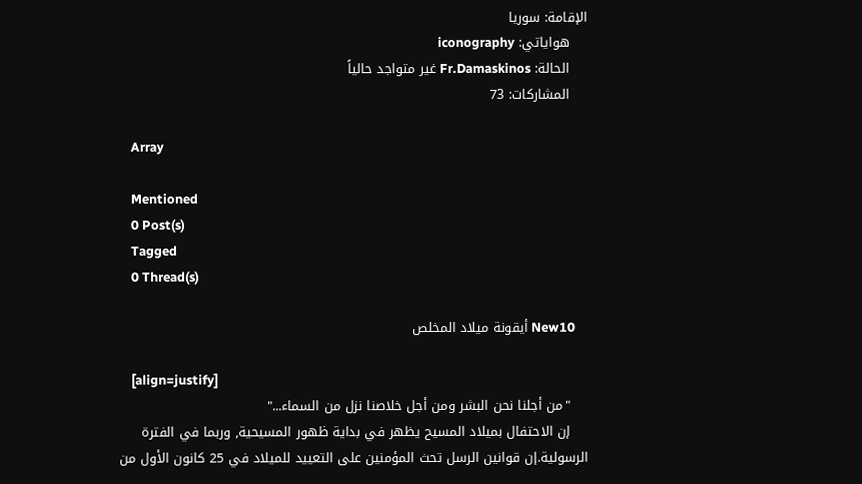الإقامة: سوريا
    هواياتي: iconography
    الحالة: Fr.Damaskinos غير متواجد حالياً
    المشاركات: 73

    Array

    Mentioned
    0 Post(s)
    Tagged
    0 Thread(s)

    New10 أيقونة ميلاد المخلص

    [align=justify]
    "من أجلنا نحن البشر ومن أجل خلاصنا نزل من السماء..."
    إن الاحتفال بميلاد المسيح يظهر في بداية ظهور المسيحية, وربما في الفترة الرسولية.إن قوانين الرسل تحث المؤمنين على التعييد للميلاد في 25 كانون الأول من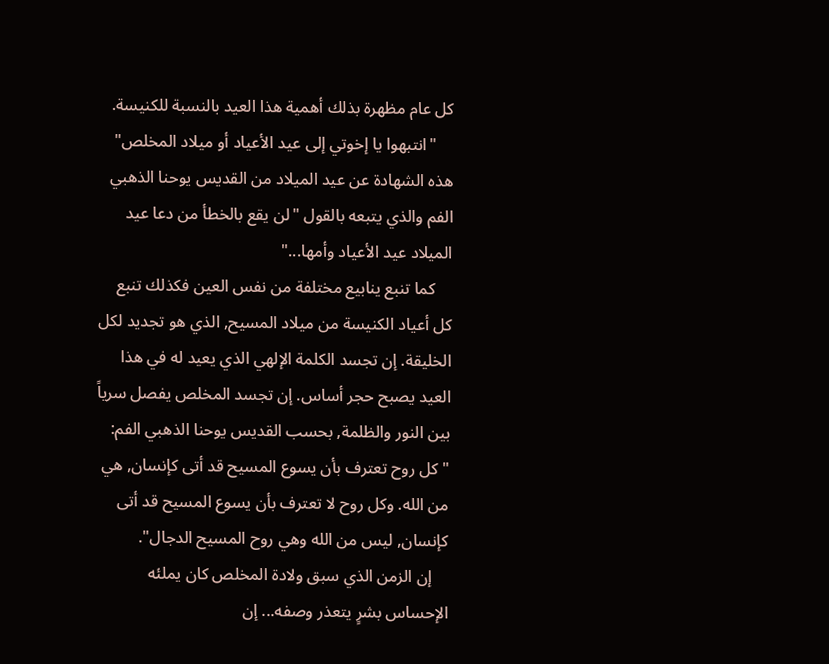كل عام مظهرة بذلك أهمية هذا العيد بالنسبة للكنيسة.
    "انتبهوا يا إخوتي إلى عيد الأعياد أو ميلاد المخلص" هذه الشهادة عن عيد الميلاد من القديس يوحنا الذهبي الفم والذي يتبعه بالقول "لن يقع بالخطأ من دعا عيد الميلاد عيد الأعياد وأمها..."
    كما تنبع ينابيع مختلفة من نفس العين فكذلك تنبع كل أعياد الكنيسة من ميلاد المسيح, الذي هو تجديد لكل الخليقة. إن تجسد الكلمة الإلهي الذي يعيد له في هذا العيد يصبح حجر أساس. إن تجسد المخلص يفصل سرياً بين النور والظلمة, بحسب القديس يوحنا الذهبي الفم: "كل روح تعترف بأن يسوع المسيح قد أتى كإنسان, هي من الله. وكل روح لا تعترف بأن يسوع المسيح قد أتى كإنسان, ليس من الله وهي روح المسيح الدجال".
    إن الزمن الذي سبق ولادة المخلص كان يملئه الإحساس بشرٍ يتعذر وصفه... إن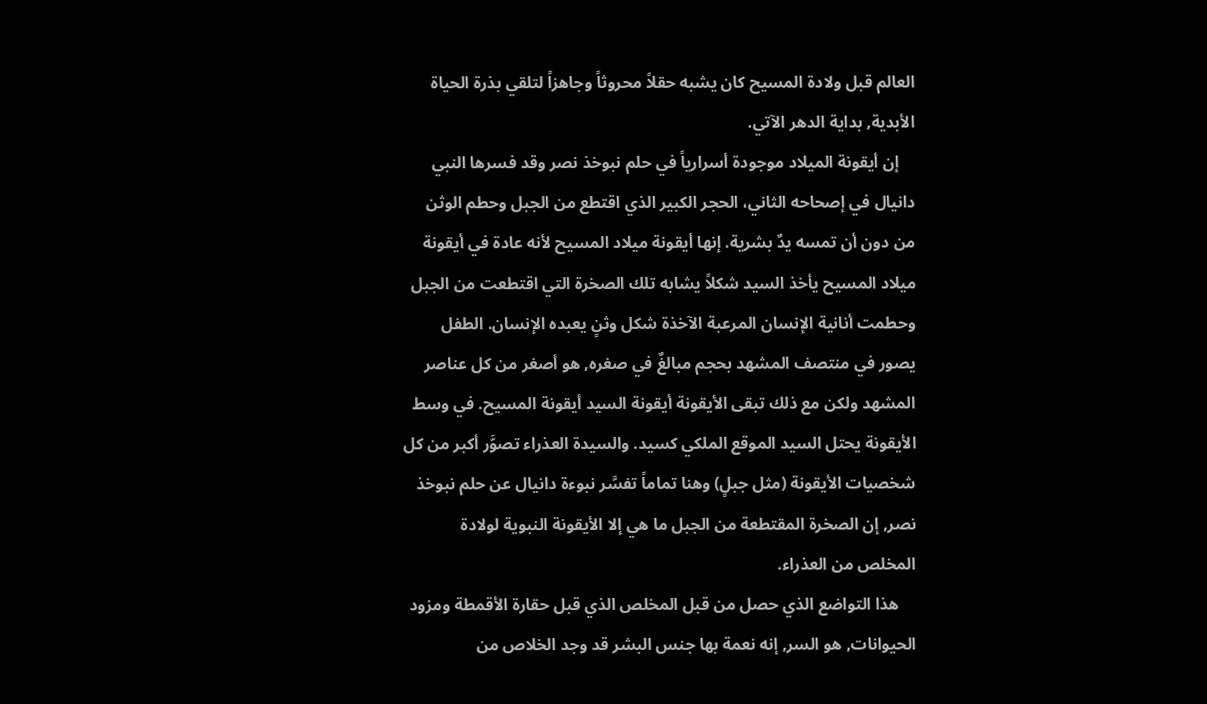العالم قبل ولادة المسيح كان يشبه حقلاً محروثاً وجاهزاً لتلقي بذرة الحياة الأبدية, بداية الدهر الآتي.
    إن أيقونة الميلاد موجودة أسرارياً في حلم نبوخذ نصر وقد فسرها النبي دانيال في إصحاحه الثاني، الحجر الكبير الذي اقتطع من الجبل وحطم الوثن من دون أن تمسه يدٌ بشرية. إنها أيقونة ميلاد المسيح لأنه عادة في أيقونة ميلاد المسيح يأخذ السيد شكلاً يشابه تلك الصخرة التي اقتطعت من الجبل وحطمت أنانية الإنسان المرعبة الآخذة شكل وثنٍ يعبده الإنسان. الطفل يصور في منتصف المشهد بحجم مبالغٌ في صغره, هو أصغر من كل عناصر المشهد ولكن مع ذلك تبقى الأيقونة أيقونة السيد أيقونة المسيح. في وسط الأيقونة يحتل السيد الموقع الملكي كسيد. والسيدة العذراء تصوَّر أكبر من كل شخصيات الأيقونة (مثل جبلٍ) وهنا تماماً تفسَّر نبوءة دانيال عن حلم نبوخذ نصر, إن الصخرة المقتطعة من الجبل ما هي إلا الأيقونة النبوية لولادة المخلص من العذراء.
    هذا التواضع الذي حصل من قبل المخلص الذي قبل حقارة الأقمطة ومزود الحيوانات, هو السر, إنه نعمة بها جنس البشر قد وجد الخلاص من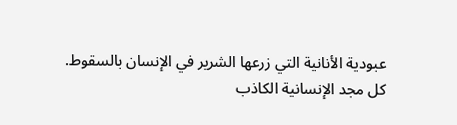عبودية الأنانية التي زرعها الشرير في الإنسان بالسقوط. كل مجد الإنسانية الكاذب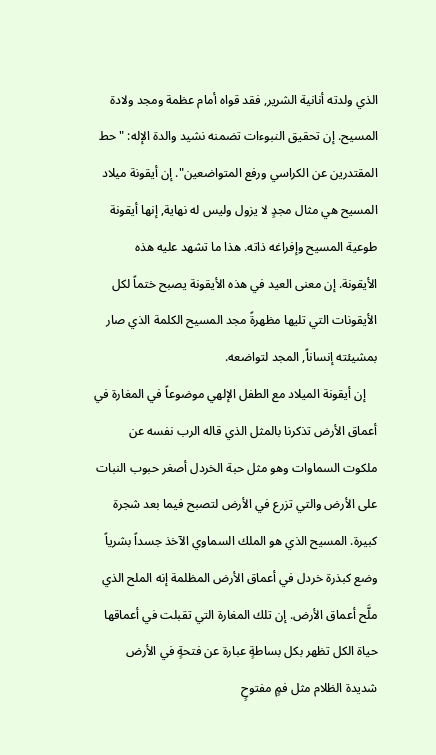الذي ولدته أنانية الشرير, فقد قواه أمام عظمة ومجد ولادة المسيح. إن تحقيق النبوءات تضمنه نشيد والدة الإله: "حط المقتدرين عن الكراسي ورفع المتواضعين". إن أيقونة ميلاد المسيح هي مثال مجدٍ لا يزول وليس له نهاية, إنها أيقونة طوعية المسيح وإفراغه ذاته. هذا ما تشهد عليه هذه الأيقونة. إن معنى العيد في هذه الأيقونة يصبح ختماً لكل الأيقونات التي تليها مظهرةً مجد المسيح الكلمة الذي صار بمشيئته إنساناً, المجد لتواضعه.
    إن أيقونة الميلاد مع الطفل الإلهي موضوعاً في المغارة في أعماق الأرض تذكرنا بالمثل الذي قاله الرب نفسه عن ملكوت السماوات وهو مثل حبة الخردل أصغر حبوب النبات على الأرض والتي تزرع في الأرض لتصبح فيما بعد شجرة كبيرة. المسيح الذي هو الملك السماوي الآخذ جسداً بشرياً وضع كبذرة خردل في أعماق الأرض المظلمة إنه الملح الذي ملَّح أعماق الأرض. إن تلك المغارة التي تقبلت في أعماقها حياة الكل تظهر بكل بساطةٍ عبارة عن فتحةٍ في الأرض شديدة الظلام مثل فمٍ مفتوحٍ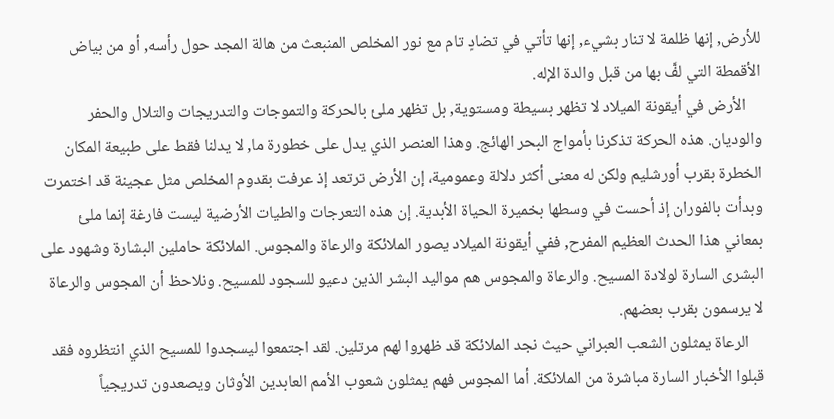للأرض, إنها ظلمة لا تنار بشيء, إنها تأتي في تضادٍ تام مع نور المخلص المنبعث من هالة المجد حول رأسه, أو من بياض الأقمطة التي لفَّ بها من قبل والدة الإله.
    الأرض في أيقونة الميلاد لا تظهر بسيطة ومستوية, بل تظهر ملئ بالحركة والتموجات والتدريجات والتلال والحفر والوديان. هذه الحركة تذكرنا بأمواج البحر الهائج. وهذا العنصر الذي يدل على خطورة ما, لا يدلنا فقط على طبيعة المكان الخطرة بقرب أورشليم ولكن له معنى أكثر دلالة وعمومية، إن الأرض ترتعد إذ عرفت بقدوم المخلص مثل عجينة قد اختمرت وبدأت بالفوران إذ أحست في وسطها بخميرة الحياة الأبدية. إن هذه التعرجات والطيات الأرضية ليست فارغة إنما ملئ بمعاني هذا الحدث العظيم المفرح, ففي أيقونة الميلاد يصور الملائكة والرعاة والمجوس. الملائكة حاملين البشارة وشهود على البشرى السارة لولادة المسيح. والرعاة والمجوس هم مواليد البشر الذين دعيو للسجود للمسيح. ونلاحظ أن المجوس والرعاة لا يرسمون بقرب بعضهم.
    الرعاة يمثلون الشعب العبراني حيث نجد الملائكة قد ظهروا لهم مرتلين. لقد اجتمعوا ليسجدوا للمسيح الذي انتظروه فقد قبلوا الأخبار السارة مباشرة من الملائكة. أما المجوس فهم يمثلون شعوب الأمم العابدين الأوثان ويصعدون تدريجياً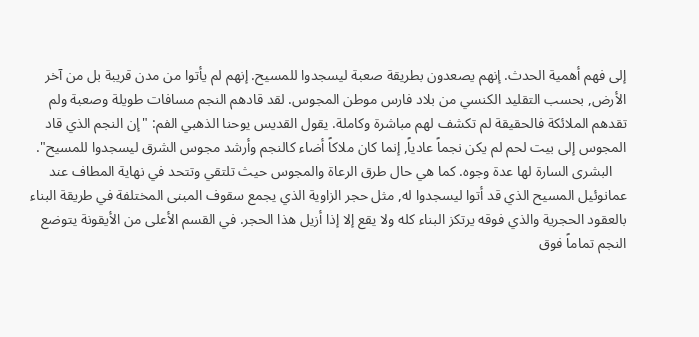إلى فهم أهمية الحدث. إنهم يصعدون بطريقة صعبة ليسجدوا للمسيح. إنهم لم يأتوا من مدن قريبة بل من آخر الأرض, بحسب التقليد الكنسي من بلاد فارس موطن المجوس. لقد قادهم النجم مسافات طويلة وصعبة ولم تقدهم الملائكة فالحقيقة لم تكشف لهم مباشرة وكاملة. يقول القديس يوحنا الذهبي الفم: "إن النجم الذي قاد المجوس إلى بيت لحم لم يكن نجماً عادياً, إنما كان ملاكاً أضاء كالنجم وأرشد مجوس الشرق ليسجدوا للمسيح".
    البشرى السارة لها عدة وجوه. كما هي حال طرق الرعاة والمجوس حيث تلتقي وتتحد في نهاية المطاف عند عمانوئيل المسيح الذي قد أتوا ليسجدوا له, مثل حجر الزاوية الذي يجمع سقوف المبنى المختلفة في طريقة البناء بالعقود الحجرية والذي فوقه يرتكز البناء كله ولا يقع إلا إذا أزيل هذا الحجر. في القسم الأعلى من الأيقونة يتوضع النجم تماماً فوق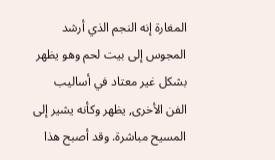المغارة إنه النجم الذي أرشد المجوس إلى بيت لحم وهو يظهر بشكل غير معتاد في أساليب الفن الأخرى, يظهر وكأنه يشير إلى المسيح مباشرة. وقد أصبح هذا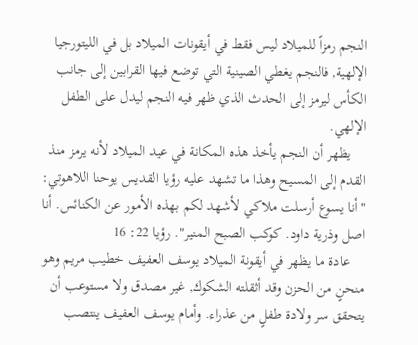النجم رمزاً للميلاد ليس فقط في أيقونات الميلاد بل في الليتورجيا الإلهية, فالنجم يغطي الصينية التي توضع فيها القرابين إلى جانب الكأس ليرمز إلى الحدث الذي ظهر فيه النجم ليدل على الطفل الإلهي.
    يظهر أن النجم يأخذ هذه المكانة في عيد الميلاد لأنه يرمز منذ القدم إلى المسيح وهذا ما تشهد عليه رؤيا القديس يوحنا اللاهوتي: "أنا يسوع أرسلت ملاكي لأشهد لكم بهذه الأمور عن الكنائس. أنا اصل وذرية داود. كوكب الصبح المنير". رؤيا 22: 16
    عادة ما يظهر في أيقونة الميلاد يوسف العفيف خطيب مريم وهو منحنٍ من الحزن وقد أثقلته الشكوك, غير مصدق ولا مستوعب أن يتحقق سر ولادة طفلٍ من عذراء. وأمام يوسف العفيف ينتصب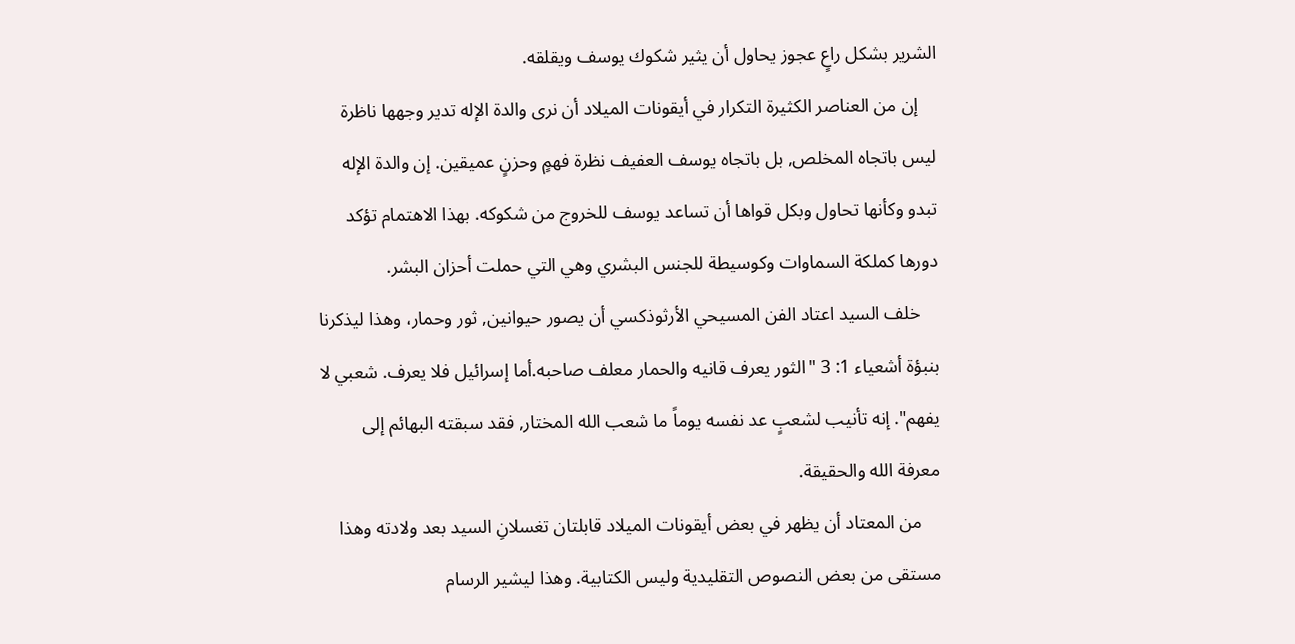الشرير بشكل راعٍ عجوز يحاول أن يثير شكوك يوسف ويقلقه.
    إن من العناصر الكثيرة التكرار في أيقونات الميلاد أن نرى والدة الإله تدير وجهها ناظرة ليس باتجاه المخلص, بل باتجاه يوسف العفيف نظرة فهمٍ وحزنٍ عميقين. إن والدة الإله تبدو وكأنها تحاول وبكل قواها أن تساعد يوسف للخروج من شكوكه. بهذا الاهتمام تؤكد دورها كملكة السماوات وكوسيطة للجنس البشري وهي التي حملت أحزان البشر.
    خلف السيد اعتاد الفن المسيحي الأرثوذكسي أن يصور حيوانين, ثور وحمار، وهذا ليذكرنا بنبؤة أشعياء 1: 3 "الثور يعرف قانيه والحمار معلف صاحبه.أما إسرائيل فلا يعرف. شعبي لا يفهم". إنه تأنيب لشعبٍ عد نفسه يوماً ما شعب الله المختار, فقد سبقته البهائم إلى معرفة الله والحقيقة.
    من المعتاد أن يظهر في بعض أيقونات الميلاد قابلتان تغسلانِ السيد بعد ولادته وهذا مستقى من بعض النصوص التقليدية وليس الكتابية. وهذا ليشير الرسام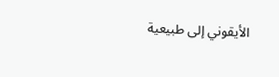الأيقوني إلى طبيعية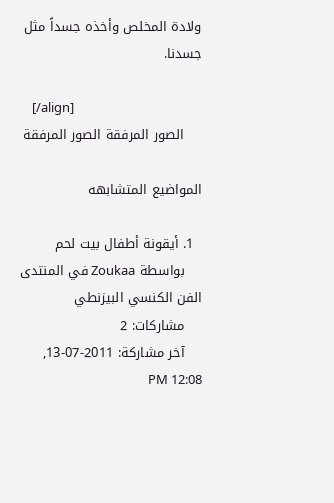ولادة المخلص وأخذه جسداً مثل جسدنا.

    [/align]
    الصور المرفقة الصور المرفقة

المواضيع المتشابهه

  1. أيقونة أطفال بيت لحم
    بواسطة Zoukaa في المنتدى الفن الكنسي البيزنطي
    مشاركات: 2
    آخر مشاركة: 2011-07-13, 12:08 PM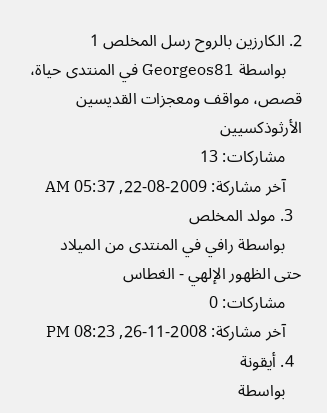2. الكارزين بالروح رسل المخلص 1
    بواسطة Georgeos81 في المنتدى حياة، قصص، مواقف ومعجزات القديسين الأرثوذكسيين
    مشاركات: 13
    آخر مشاركة: 2009-08-22, 05:37 AM
  3. مولد المخلص
    بواسطة رافي في المنتدى من الميلاد حتى الظهور الإلهي - الغطاس
    مشاركات: 0
    آخر مشاركة: 2008-11-26, 08:23 PM
  4. أيقونة
    بواسطة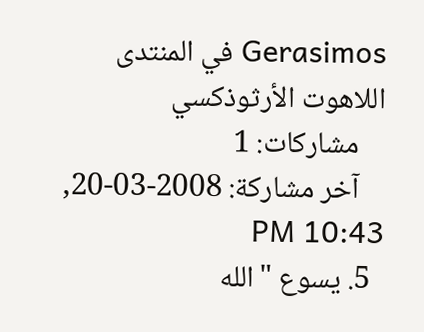Gerasimos في المنتدى اللاهوت الأرثوذكسي
    مشاركات: 1
    آخر مشاركة: 2008-03-20, 10:43 PM
  5. يسوع "الله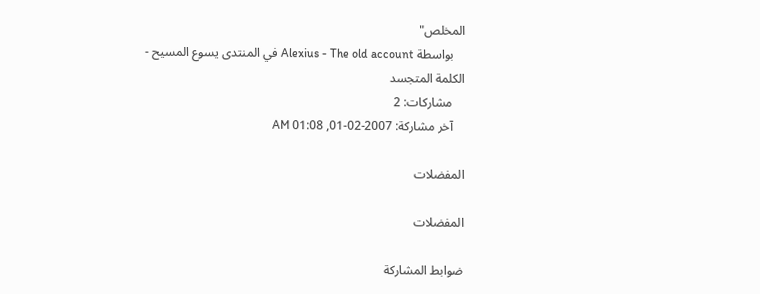المخلص"
    بواسطة Alexius - The old account في المنتدى يسوع المسيح - الكلمة المتجسد
    مشاركات: 2
    آخر مشاركة: 2007-02-01, 01:08 AM

المفضلات

المفضلات

ضوابط المشاركة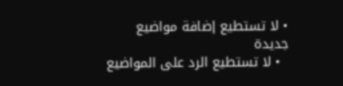• لا تستطيع إضافة مواضيع جديدة
  • لا تستطيع الرد على المواضيع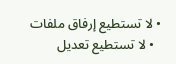• لا تستطيع إرفاق ملفات
  • لا تستطيع تعديل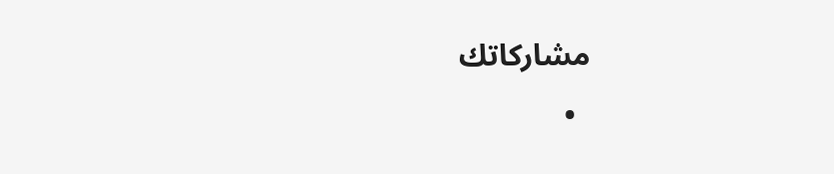مشاركاتك
  •